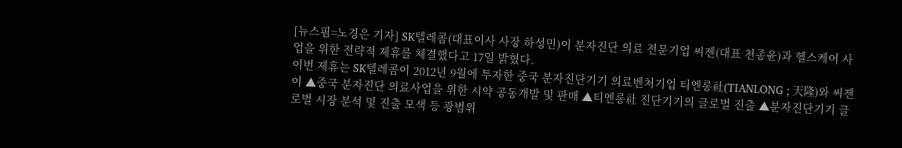[뉴스핌=노경은 기자] SK텔레콤(대표이사 사장 하성민)이 분자진단 의료 전문기업 씨젠(대표 천종윤)과 헬스케어 사업을 위한 전략적 제휴를 체결했다고 17일 밝혔다.
이번 제휴는 SK텔레콤이 2012년 9월에 투자한 중국 분자진단기기 의료벤처기업 티엔롱社(TIANLONG ; 天隆)와 씨젠이 ▲중국 분자진단 의료사업을 위한 시약 공동개발 및 판매 ▲티엔롱社 진단기기의 글로벌 진출 ▲분자진단기기 글로벌 시장 분석 및 진출 모색 등 광범위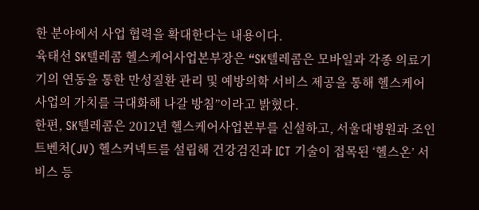한 분야에서 사업 협력을 확대한다는 내용이다.
육태선 SK텔레콤 헬스케어사업본부장은 “SK텔레콤은 모바일과 각종 의료기기의 연동을 통한 만성질환 관리 및 예방의학 서비스 제공을 통해 헬스케어 사업의 가치를 극대화해 나갈 방침”이라고 밝혔다.
한편, SK텔레콤은 2012년 헬스케어사업본부를 신설하고, 서울대병원과 조인트벤처(JV) 헬스커넥트를 설립해 건강검진과 ICT 기술이 접목된 ‘헬스온’ 서비스 등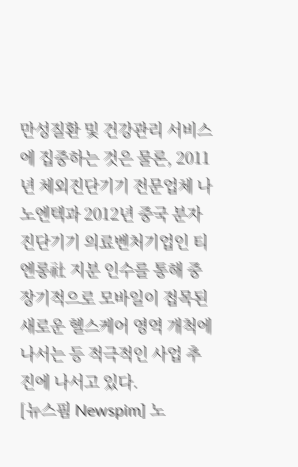만성질환 및 건강관리 서비스에 집중하는 것은 물론, 2011년 체외진단기기 전문업체 나노엔텍과 2012년 중국 분자진단기기 의료벤처기업인 티엔롱社 지분 인수를 통해 중장기적으로 모바일이 접목된 새로운 헬스케어 영역 개척에 나서는 등 적극적인 사업 추진에 나서고 있다.
[뉴스핌 Newspim] 노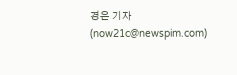경은 기자 (now21c@newspim.com)